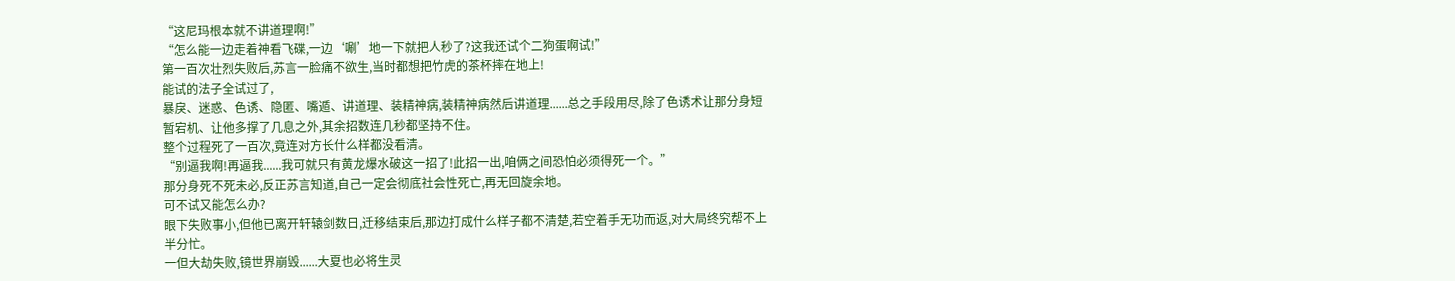“这尼玛根本就不讲道理啊!”
“怎么能一边走着神看飞碟,一边‘唰’地一下就把人秒了?这我还试个二狗蛋啊试!”
第一百次壮烈失败后,苏言一脸痛不欲生,当时都想把竹虎的茶杯摔在地上!
能试的法子全试过了,
暴戾、迷惑、色诱、隐匿、嘴遁、讲道理、装精神病,装精神病然后讲道理......总之手段用尽,除了色诱术让那分身短暂宕机、让他多撑了几息之外,其余招数连几秒都坚持不住。
整个过程死了一百次,竟连对方长什么样都没看清。
“别逼我啊!再逼我......我可就只有黄龙爆水破这一招了!此招一出,咱俩之间恐怕必须得死一个。”
那分身死不死未必,反正苏言知道,自己一定会彻底社会性死亡,再无回旋余地。
可不试又能怎么办?
眼下失败事小,但他已离开轩辕剑数日,迁移结束后,那边打成什么样子都不清楚,若空着手无功而返,对大局终究帮不上半分忙。
一但大劫失败,镜世界崩毁......大夏也必将生灵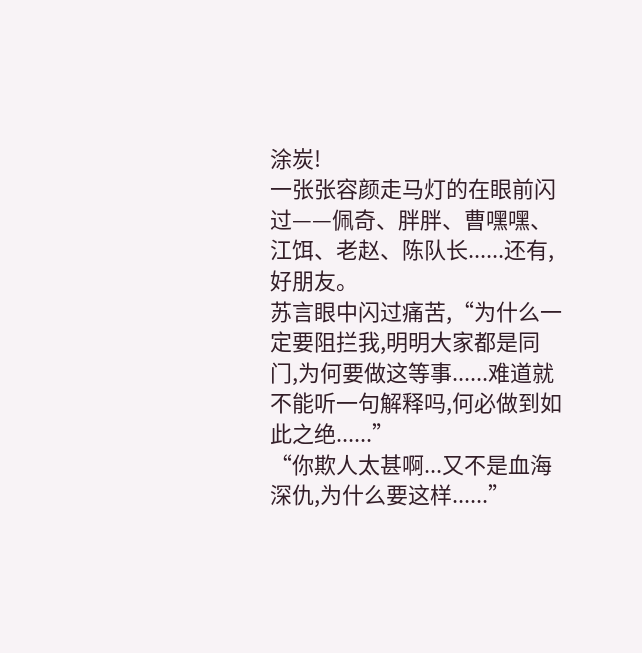涂炭!
一张张容颜走马灯的在眼前闪过——佩奇、胖胖、曹嘿嘿、江饵、老赵、陈队长......还有,好朋友。
苏言眼中闪过痛苦,“为什么一定要阻拦我,明明大家都是同门,为何要做这等事......难道就不能听一句解释吗,何必做到如此之绝......”
“你欺人太甚啊...又不是血海深仇,为什么要这样......”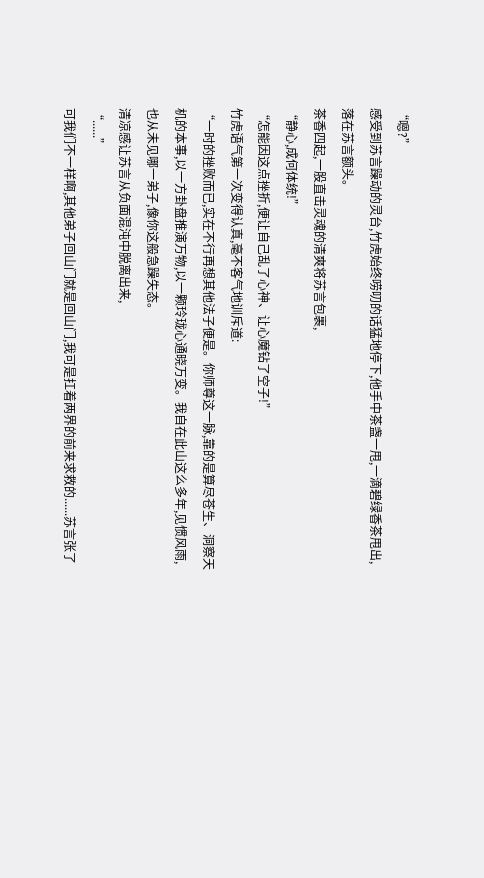“嗯?”
感受到苏言躁动的灵台,竹虎始终唠叨的话猛地停下,他手中茶盏一甩,一滴碧绿香茶甩出,落在苏言额头。
茶香四起,一股直击灵魂的清爽将苏言包裹,
“静心,成何体统!”
“怎能因这点挫折,便让自己乱了心神、让心魔钻了空子!”
竹虎语气第一次变得认真,毫不客气地训斥道:
“一时的挫败而已,实在不行再想其他法子便是。你师尊这一脉,靠的是算尽苍生、洞察天机的本事,以一方卦盘推演万物,以一颗玲珑心通晓万变。我自在此山这么多年,见惯风雨,也从未见哪一弟子,像你这般急躁失态。
清凉感让苏言从负面混沌中脱离出来,
“......”
可我们不一样啊,其他弟子回山门就是回山门,我可是扛着两界的前来求救的......苏言张了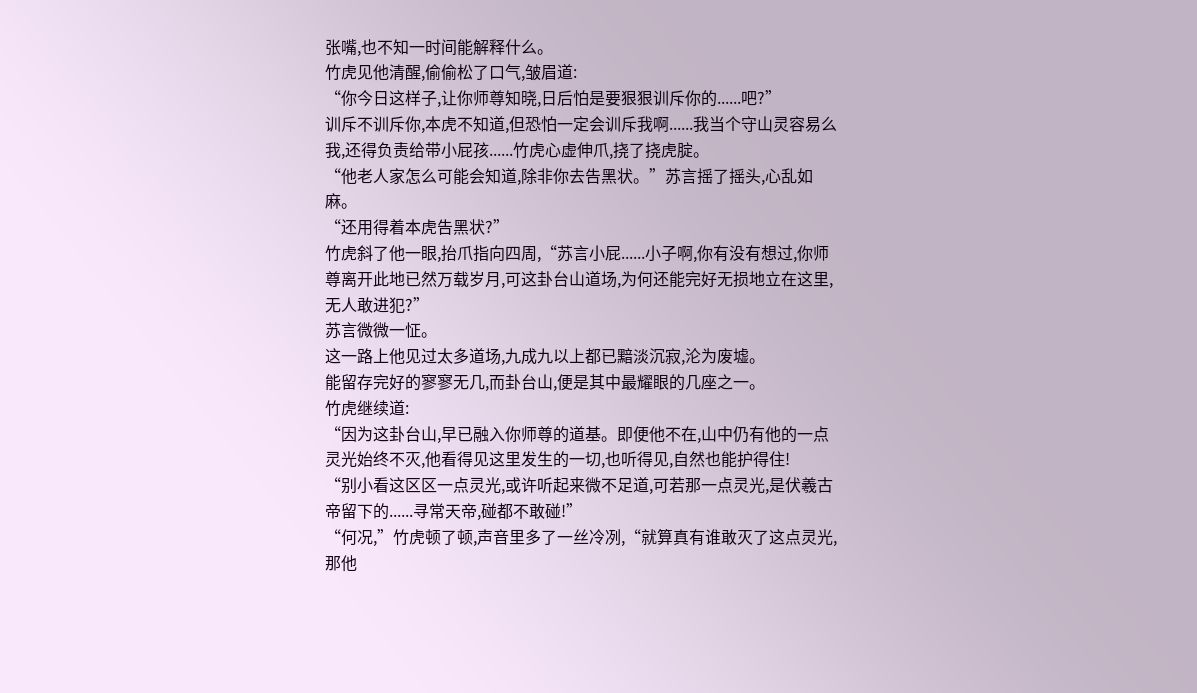张嘴,也不知一时间能解释什么。
竹虎见他清醒,偷偷松了口气,皱眉道:
“你今日这样子,让你师尊知晓,日后怕是要狠狠训斥你的......吧?”
训斥不训斥你,本虎不知道,但恐怕一定会训斥我啊......我当个守山灵容易么我,还得负责给带小屁孩......竹虎心虚伸爪,挠了挠虎腚。
“他老人家怎么可能会知道,除非你去告黑状。”苏言摇了摇头,心乱如麻。
“还用得着本虎告黑状?”
竹虎斜了他一眼,抬爪指向四周,“苏言小屁......小子啊,你有没有想过,你师尊离开此地已然万载岁月,可这卦台山道场,为何还能完好无损地立在这里,无人敢进犯?”
苏言微微一怔。
这一路上他见过太多道场,九成九以上都已黯淡沉寂,沦为废墟。
能留存完好的寥寥无几,而卦台山,便是其中最耀眼的几座之一。
竹虎继续道:
“因为这卦台山,早已融入你师尊的道基。即便他不在,山中仍有他的一点灵光始终不灭,他看得见这里发生的一切,也听得见,自然也能护得住!
“别小看这区区一点灵光,或许听起来微不足道,可若那一点灵光,是伏羲古帝留下的......寻常天帝,碰都不敢碰!”
“何况,”竹虎顿了顿,声音里多了一丝冷冽,“就算真有谁敢灭了这点灵光,那他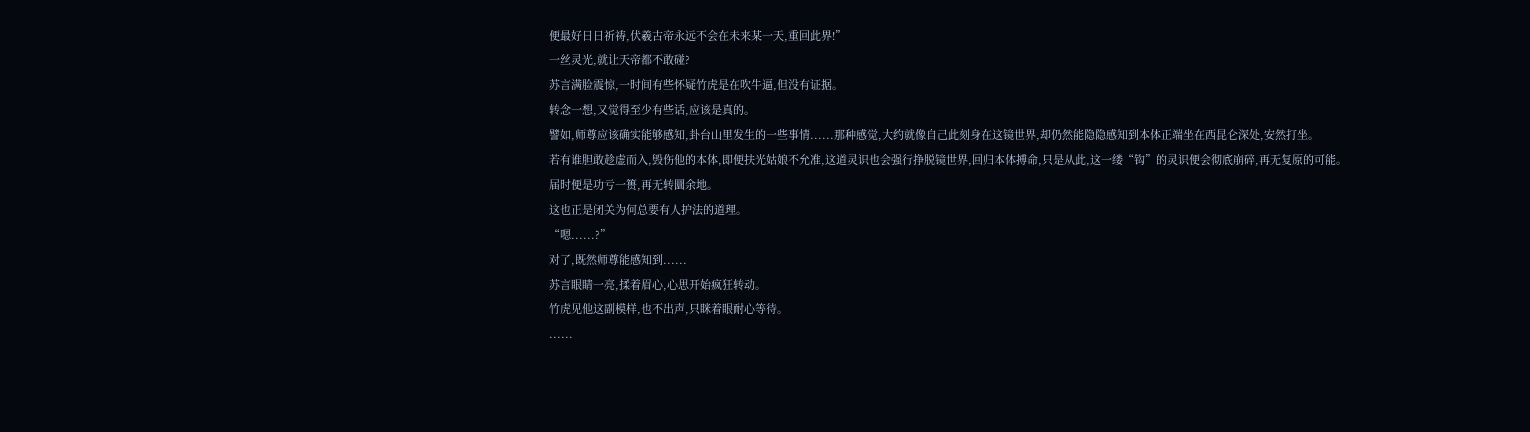便最好日日祈祷,伏羲古帝永远不会在未来某一天,重回此界!”
一丝灵光,就让天帝都不敢碰?
苏言满脸震惊,一时间有些怀疑竹虎是在吹牛逼,但没有证据。
转念一想,又觉得至少有些话,应该是真的。
譬如,师尊应该确实能够感知,卦台山里发生的一些事情......那种感觉,大约就像自己此刻身在这镜世界,却仍然能隐隐感知到本体正端坐在西昆仑深处,安然打坐。
若有谁胆敢趁虚而入,毁伤他的本体,即便扶光姑娘不允准,这道灵识也会强行挣脱镜世界,回归本体搏命,只是从此,这一缕“钩”的灵识便会彻底崩碎,再无复原的可能。
届时便是功亏一篑,再无转圜余地。
这也正是闭关为何总要有人护法的道理。
“嗯......?”
对了,既然师尊能感知到......
苏言眼睛一亮,揉着眉心,心思开始疯狂转动。
竹虎见他这副模样,也不出声,只眯着眼耐心等待。
......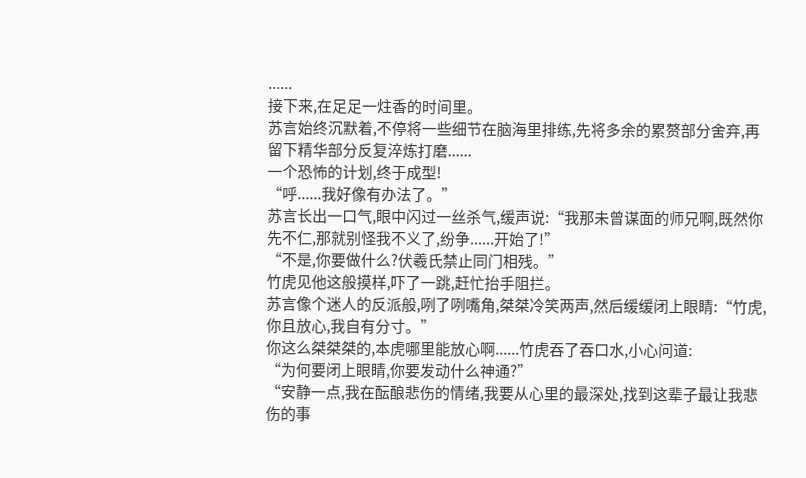......
接下来,在足足一炷香的时间里。
苏言始终沉默着,不停将一些细节在脑海里排练,先将多余的累赘部分舍弃,再留下精华部分反复淬炼打磨......
一个恐怖的计划,终于成型!
“呼......我好像有办法了。”
苏言长出一口气,眼中闪过一丝杀气,缓声说:“我那未曾谋面的师兄啊,既然你先不仁,那就别怪我不义了,纷争......开始了!”
“不是,你要做什么?伏羲氏禁止同门相残。”
竹虎见他这般摸样,吓了一跳,赶忙抬手阻拦。
苏言像个迷人的反派般,咧了咧嘴角,桀桀冷笑两声,然后缓缓闭上眼睛:“竹虎,你且放心,我自有分寸。”
你这么桀桀桀的,本虎哪里能放心啊......竹虎吞了吞口水,小心问道:
“为何要闭上眼睛,你要发动什么神通?”
“安静一点,我在酝酿悲伤的情绪,我要从心里的最深处,找到这辈子最让我悲伤的事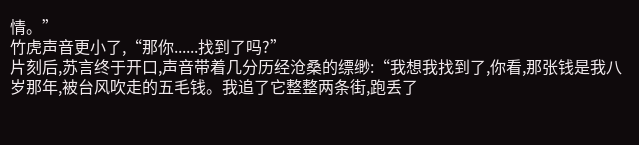情。”
竹虎声音更小了,“那你......找到了吗?”
片刻后,苏言终于开口,声音带着几分历经沧桑的缥缈:“我想我找到了,你看,那张钱是我八岁那年,被台风吹走的五毛钱。我追了它整整两条街,跑丢了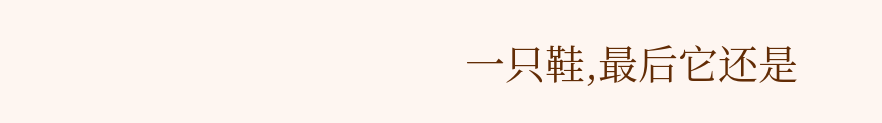一只鞋,最后它还是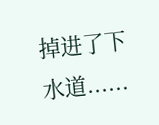掉进了下水道......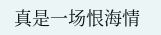真是一场恨海情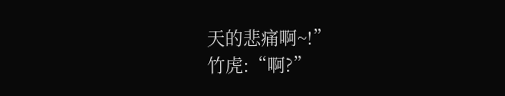天的悲痛啊~!”
竹虎:“啊?”